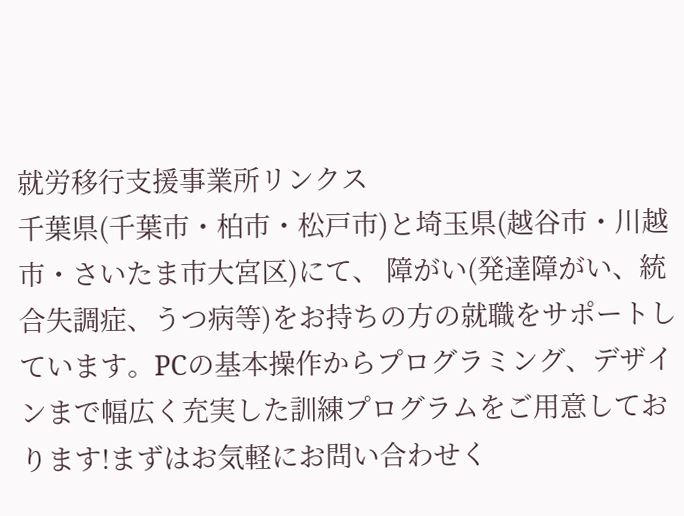就労移行支援事業所リンクス
千葉県(千葉市・柏市・松戸市)と埼玉県(越谷市・川越市・さいたま市大宮区)にて、 障がい(発達障がい、統合失調症、うつ病等)をお持ちの方の就職をサポートしています。PCの基本操作からプログラミング、デザインまで幅広く充実した訓練プログラムをご用意しております!まずはお気軽にお問い合わせく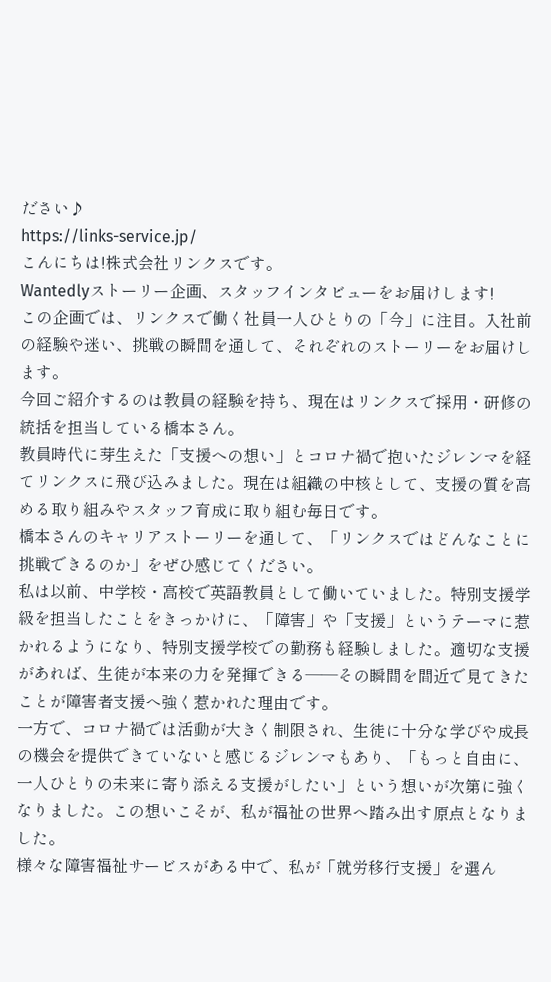ださい♪
https://links-service.jp/
こんにちは!株式会社リンクスです。
Wantedlyストーリー企画、スタッフインタビューをお届けします!
この企画では、リンクスで働く社員一人ひとりの「今」に注目。入社前の経験や迷い、挑戦の瞬間を通して、それぞれのストーリーをお届けします。
今回ご紹介するのは教員の経験を持ち、現在はリンクスで採用・研修の統括を担当している橋本さん。
教員時代に芽生えた「支援への想い」とコロナ禍で抱いたジレンマを経てリンクスに飛び込みました。現在は組織の中核として、支援の質を高める取り組みやスタッフ育成に取り組む毎日です。
橋本さんのキャリアストーリーを通して、「リンクスではどんなことに挑戦できるのか」をぜひ感じてください。
私は以前、中学校・高校で英語教員として働いていました。特別支援学級を担当したことをきっかけに、「障害」や「支援」というテーマに惹かれるようになり、特別支援学校での勤務も経験しました。適切な支援があれば、生徒が本来の力を発揮できる――その瞬間を間近で見てきたことが障害者支援へ強く惹かれた理由です。
一方で、コロナ禍では活動が大きく制限され、生徒に十分な学びや成長の機会を提供できていないと感じるジレンマもあり、「もっと自由に、一人ひとりの未来に寄り添える支援がしたい」という想いが次第に強くなりました。この想いこそが、私が福祉の世界へ踏み出す原点となりました。
様々な障害福祉サービスがある中で、私が「就労移行支援」を選ん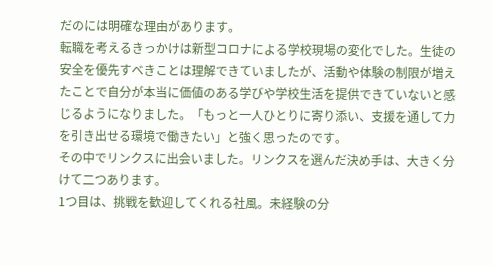だのには明確な理由があります。
転職を考えるきっかけは新型コロナによる学校現場の変化でした。生徒の安全を優先すべきことは理解できていましたが、活動や体験の制限が増えたことで自分が本当に価値のある学びや学校生活を提供できていないと感じるようになりました。「もっと一人ひとりに寄り添い、支援を通して力を引き出せる環境で働きたい」と強く思ったのです。
その中でリンクスに出会いました。リンクスを選んだ決め手は、大きく分けて二つあります。
1つ目は、挑戦を歓迎してくれる社風。未経験の分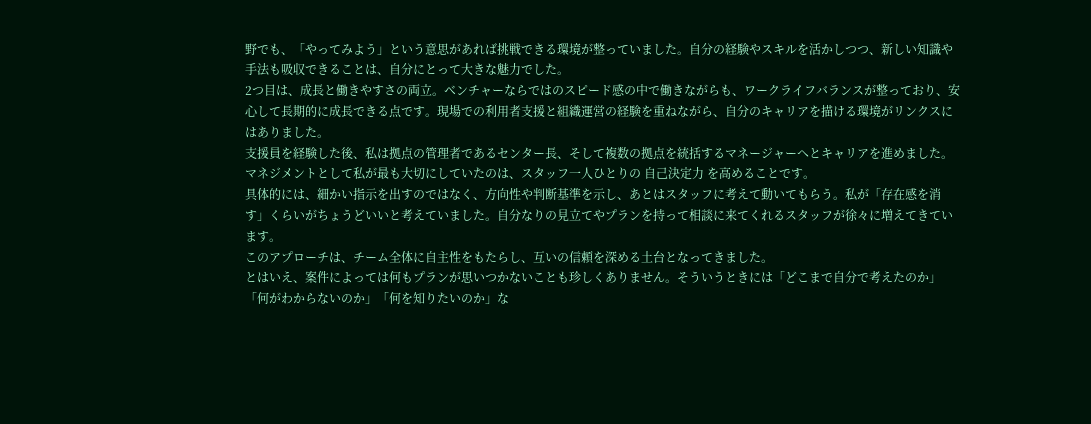野でも、「やってみよう」という意思があれば挑戦できる環境が整っていました。自分の経験やスキルを活かしつつ、新しい知識や手法も吸収できることは、自分にとって大きな魅力でした。
2つ目は、成長と働きやすさの両立。ベンチャーならではのスピード感の中で働きながらも、ワークライフバランスが整っており、安心して長期的に成長できる点です。現場での利用者支援と組織運営の経験を重ねながら、自分のキャリアを描ける環境がリンクスにはありました。
支援員を経験した後、私は拠点の管理者であるセンター長、そして複数の拠点を統括するマネージャーへとキャリアを進めました。マネジメントとして私が最も大切にしていたのは、スタッフ一人ひとりの 自己決定力 を高めることです。
具体的には、細かい指示を出すのではなく、方向性や判断基準を示し、あとはスタッフに考えて動いてもらう。私が「存在感を消す」くらいがちょうどいいと考えていました。自分なりの見立てやプランを持って相談に来てくれるスタッフが徐々に増えてきています。
このアプローチは、チーム全体に自主性をもたらし、互いの信頼を深める土台となってきました。
とはいえ、案件によっては何もプランが思いつかないことも珍しくありません。そういうときには「どこまで自分で考えたのか」「何がわからないのか」「何を知りたいのか」な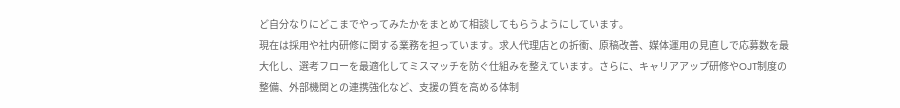ど自分なりにどこまでやってみたかをまとめて相談してもらうようにしています。
現在は採用や社内研修に関する業務を担っています。求人代理店との折衝、原稿改善、媒体運用の見直しで応募数を最大化し、選考フローを最適化してミスマッチを防ぐ仕組みを整えています。さらに、キャリアアップ研修やOJT制度の整備、外部機関との連携強化など、支援の質を高める体制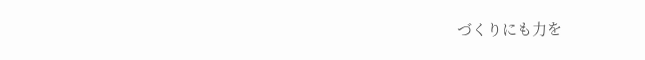づくりにも力を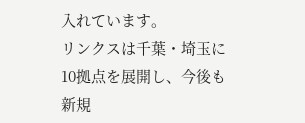入れています。
リンクスは千葉・埼玉に10拠点を展開し、今後も新規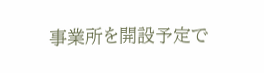事業所を開設予定で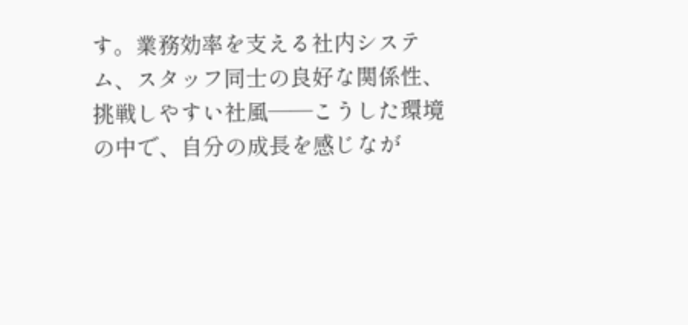す。業務効率を支える社内システム、スタッフ同士の良好な関係性、挑戦しやすい社風――こうした環境の中で、自分の成長を感じなが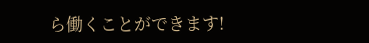ら働くことができます!